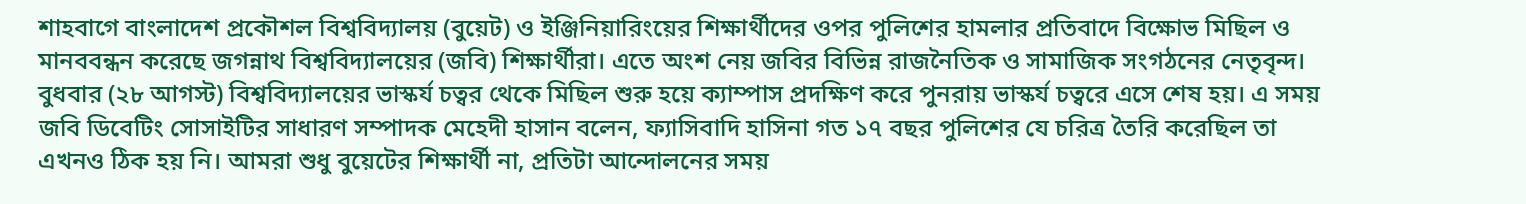শাহবাগে বাংলাদেশ প্রকৌশল বিশ্ববিদ্যালয় (বুয়েট) ও ইঞ্জিনিয়ারিংয়ের শিক্ষার্থীদের ওপর পুলিশের হামলার প্রতিবাদে বিক্ষোভ মিছিল ও মানববন্ধন করেছে জগন্নাথ বিশ্ববিদ্যালয়ের (জবি) শিক্ষার্থীরা। এতে অংশ নেয় জবির বিভিন্ন রাজনৈতিক ও সামাজিক সংগঠনের নেতৃবৃন্দ।
বুধবার (২৮ আগস্ট) বিশ্ববিদ্যালয়ের ভাস্কর্য চত্বর থেকে মিছিল শুরু হয়ে ক্যাম্পাস প্রদক্ষিণ করে পুনরায় ভাস্কর্য চত্বরে এসে শেষ হয়। এ সময় জবি ডিবেটিং সোসাইটির সাধারণ সম্পাদক মেহেদী হাসান বলেন, ফ্যাসিবাদি হাসিনা গত ১৭ বছর পুলিশের যে চরিত্র তৈরি করেছিল তা এখনও ঠিক হয় নি। আমরা শুধু বুয়েটের শিক্ষার্থী না, প্রতিটা আন্দোলনের সময়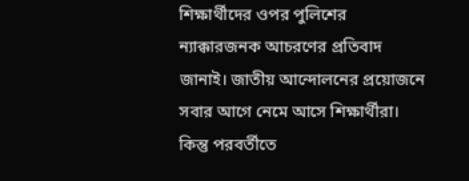শিক্ষার্থীদের ওপর পুলিশের ন্যাক্কারজনক আচরণের প্রতিবাদ জানাই। জাতীয় আন্দোলনের প্রয়োজনে সবার আগে নেমে আসে শিক্ষার্থীরা। কিন্তু পরবর্তীতে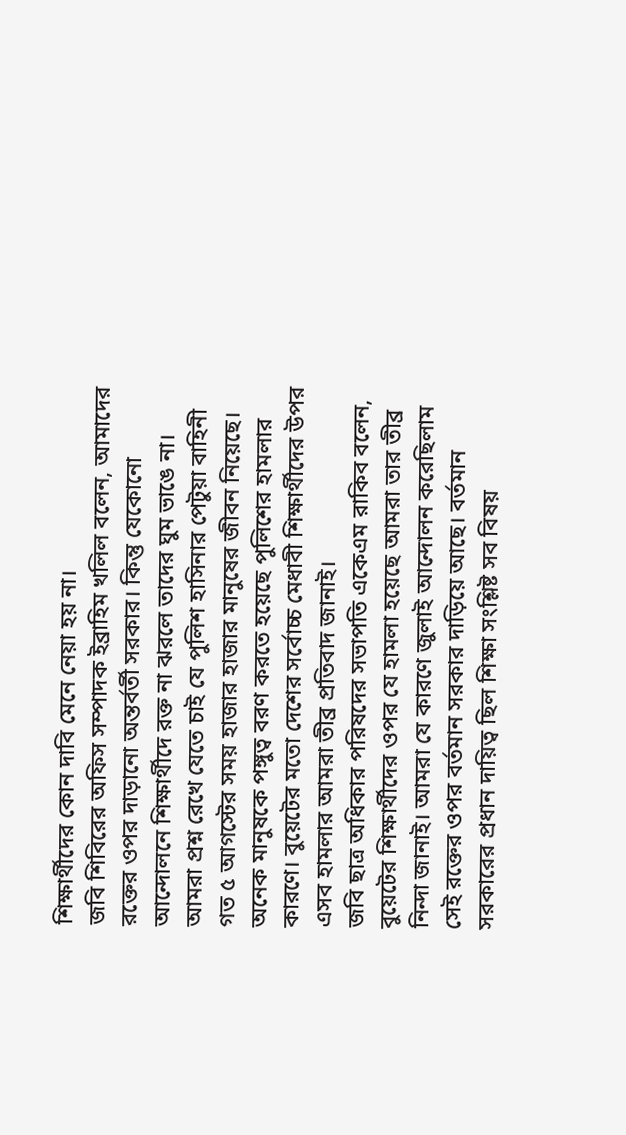শিক্ষার্থীদের কোন দাবি মেনে নেয়া হয় না।
জবি শিবিরের অফিস সম্পাদক ইব্রাহিম খলিল বলেন, আমাদের রক্তের ওপর দাড়ানো অন্তর্বর্তী সরকার। কিন্তু যেকোনো আন্দোলনে শিক্ষার্থীদে রক্ত না ঝরলে তাদের ঘুম ভাঙে না। আমরা প্রশ্ন রেখে যেতে চাই যে পুলিশ হাসিনার পেটুয়া বাহিনী গত ৫ আগস্টের সময় হাজার হাজার মানুষের জীবন নিয়েছে। অনেক মানুষকে পঙ্গুত্ব বরণ করতে হয়েছে পুলিশের হামলার কারণে। বুয়েটের মতো দেশের সর্বোচ্চ মেধাবী শিক্ষার্থীদের উপর এসব হামলার আমরা তীব্র প্রতিবাদ জানাই।
জবি ছাত্র অধিকার পরিষদের সভাপতি একেএম রাকিব বলেন, বুয়েটের শিক্ষার্থীদের ওপর যে হামলা হয়েছে আমরা তার তীব্র নিন্দা জানাই। আমরা যে কারণে জুলাই আন্দোলন করেছিলাম সেই রক্তের ওপর বর্তমান সরকার দাড়িয়ে আছে। বর্তমান সরকারের প্রধান দায়িত্ব ছিল শিক্ষা সংশ্লিষ্ট সব বিষয়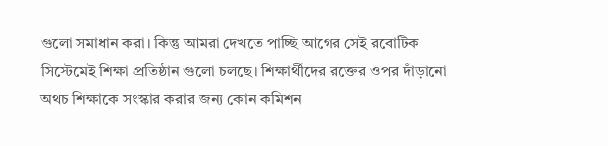গুলো সমাধান করা। কিন্তু আমরা দেখতে পাচ্ছি আগের সেই রবোটিক সিস্টেমেই শিক্ষা প্রতিষ্ঠান গুলো চলছে। শিক্ষার্থীদের রক্তের ওপর দাঁড়ানো অথচ শিক্ষাকে সংস্কার করার জন্য কোন কমিশন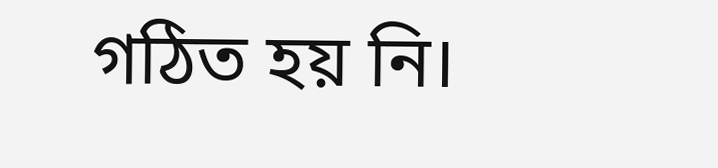গঠিত হয় নি।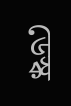ডেস্ক